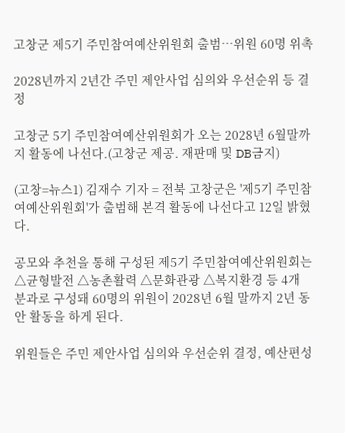고창군 제5기 주민참여예산위원회 출범…위원 60명 위촉

2028년까지 2년간 주민 제안사업 심의와 우선순위 등 결정

고창군 5기 주민참여예산위원회가 오는 2028년 6월말까지 활동에 나선다.(고창군 제공. 재판매 및 DB금지)

(고창=뉴스1) 김재수 기자 = 전북 고창군은 '제5기 주민참여예산위원회'가 출범해 본격 활동에 나선다고 12일 밝혔다.

공모와 추천을 통해 구성된 제5기 주민참여예산위원회는 △균형발전 △농촌활력 △문화관광 △복지환경 등 4개 분과로 구성돼 60명의 위원이 2028년 6월 말까지 2년 동안 활동을 하게 된다.

위원들은 주민 제안사업 심의와 우선순위 결정, 예산편성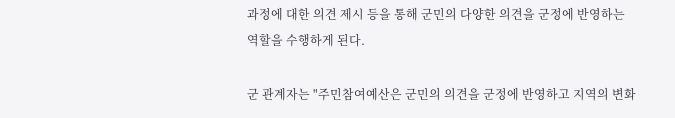과정에 대한 의견 제시 등을 통해 군민의 다양한 의견을 군정에 반영하는 역할을 수행하게 된다.

군 관계자는 "주민참여예산은 군민의 의견을 군정에 반영하고 지역의 변화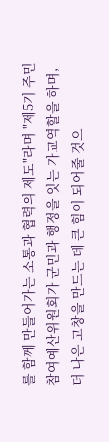를 함께 만들어가는 소통과 협력의 제도"라며 "제5기 주민참여예산위원회가 군민과 행정을 잇는 가교역할을 하며, 더 나은 고창을 만드는 데 큰 힘이 되어줄 것으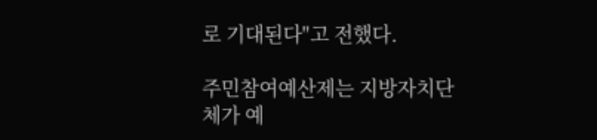로 기대된다"고 전했다.

주민참여예산제는 지방자치단체가 예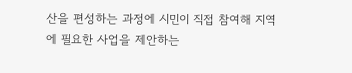산을 편성하는 과정에 시민이 직접 참여해 지역에 필요한 사업을 제안하는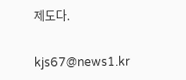제도다.

kjs67@news1.kr